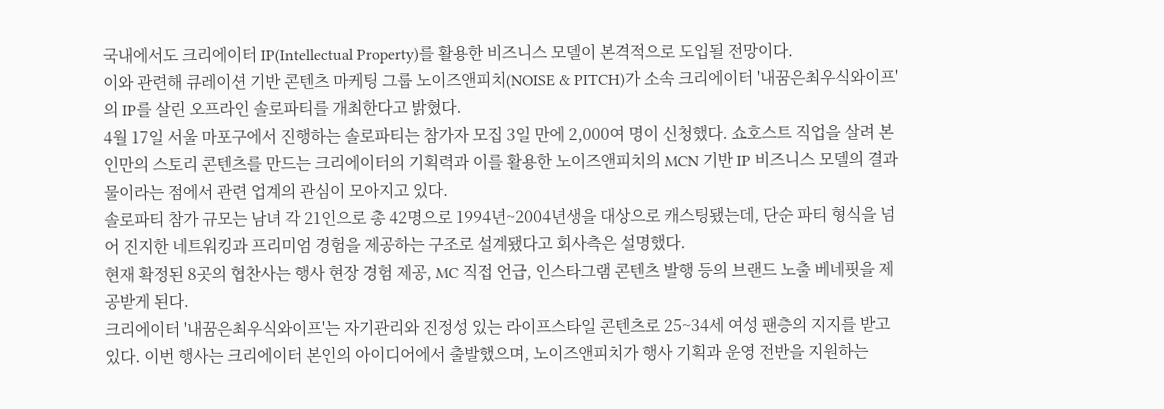국내에서도 크리에이터 IP(Intellectual Property)를 활용한 비즈니스 모델이 본격적으로 도입될 전망이다.
이와 관련해 큐레이션 기반 콘텐츠 마케팅 그룹 노이즈앤피치(NOISE & PITCH)가 소속 크리에이터 '내꿈은최우식와이프'의 IP를 살린 오프라인 솔로파티를 개최한다고 밝혔다.
4월 17일 서울 마포구에서 진행하는 솔로파티는 참가자 모집 3일 만에 2,000여 명이 신청했다. 쇼호스트 직업을 살려 본인만의 스토리 콘텐츠를 만드는 크리에이터의 기획력과 이를 활용한 노이즈앤피치의 MCN 기반 IP 비즈니스 모델의 결과물이라는 점에서 관련 업계의 관심이 모아지고 있다.
솔로파티 참가 규모는 남녀 각 21인으로 총 42명으로 1994년~2004년생을 대상으로 캐스팅됐는데, 단순 파티 형식을 넘어 진지한 네트워킹과 프리미엄 경험을 제공하는 구조로 설계됐다고 회사측은 설명했다.
현재 확정된 8곳의 협찬사는 행사 현장 경험 제공, MC 직접 언급, 인스타그램 콘텐츠 발행 등의 브랜드 노출 베네핏을 제공받게 된다.
크리에이터 '내꿈은최우식와이프'는 자기관리와 진정성 있는 라이프스타일 콘텐츠로 25~34세 여성 팬층의 지지를 받고 있다. 이번 행사는 크리에이터 본인의 아이디어에서 출발했으며, 노이즈앤피치가 행사 기획과 운영 전반을 지원하는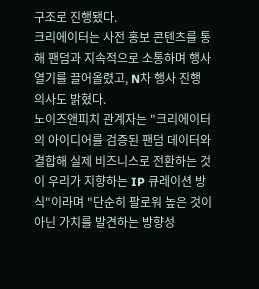구조로 진행됐다.
크리에이터는 사전 홍보 콘텐츠를 통해 팬덤과 지속적으로 소통하며 행사 열기를 끌어올렸고, N차 행사 진행 의사도 밝혔다.
노이즈앤피치 관계자는 "크리에이터의 아이디어를 검증된 팬덤 데이터와 결합해 실제 비즈니스로 전환하는 것이 우리가 지향하는 IP 큐레이션 방식"이라며 "단순히 팔로워 높은 것이 아닌 가치를 발견하는 방향성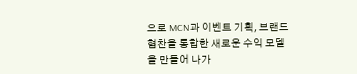으로 MCN과 이벤트 기획, 브랜드 협찬을 통합한 새로운 수익 모델을 만들어 나가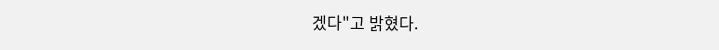겠다"고 밝혔다.